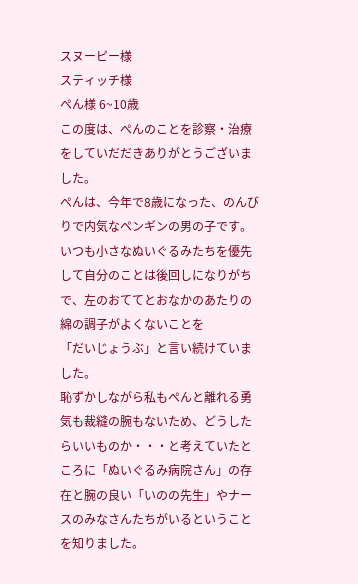スヌーピー様
スティッチ様
ぺん様 6~10歳
この度は、ぺんのことを診察・治療をしていだだきありがとうございました。
ぺんは、今年で8歳になった、のんびりで内気なペンギンの男の子です。
いつも小さなぬいぐるみたちを優先して自分のことは後回しになりがちで、左のおててとおなかのあたりの綿の調子がよくないことを
「だいじょうぶ」と言い続けていました。
恥ずかしながら私もぺんと離れる勇気も裁縫の腕もないため、どうしたらいいものか・・・と考えていたところに「ぬいぐるみ病院さん」の存在と腕の良い「いのの先生」やナースのみなさんたちがいるということを知りました。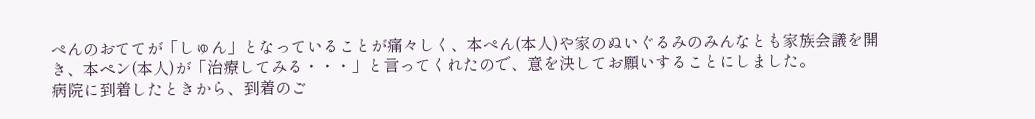ぺんのおててが「しゅん」となっていることが痛々しく、本ぺん(本人)や家のぬいぐるみのみんなとも家族会議を開き、本ペン(本人)が「治療してみる・・・」と言ってくれたので、意を決してお願いすることにしました。
病院に到着したときから、到着のご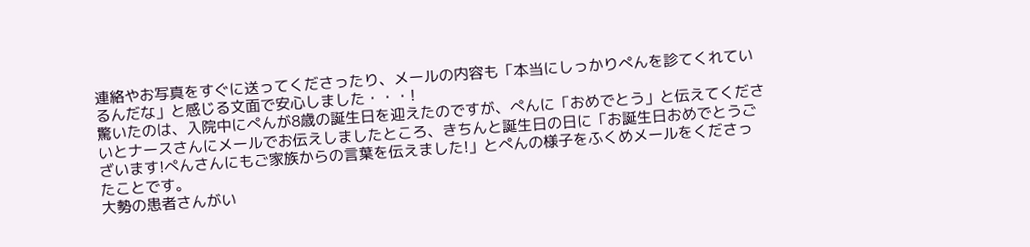連絡やお写真をすぐに送ってくださったり、メールの内容も「本当にしっかりぺんを診てくれているんだな」と感じる文面で安心しました・・・!
驚いたのは、入院中にぺんが8歳の誕生日を迎えたのですが、ぺんに「おめでとう」と伝えてくださいとナースさんにメールでお伝えしましたところ、きちんと誕生日の日に「お誕生日おめでとうございます!ぺんさんにもご家族からの言葉を伝えました!」とぺんの様子をふくめメールをくださったことです。
大勢の患者さんがい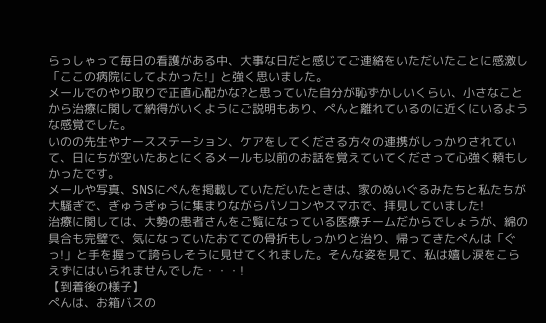らっしゃって毎日の看護がある中、大事な日だと感じてご連絡をいただいたことに感激し「ここの病院にしてよかった!」と強く思いました。
メールでのやり取りで正直心配かな?と思っていた自分が恥ずかしいくらい、小さなことから治療に関して納得がいくようにご説明もあり、ぺんと離れているのに近くにいるような感覚でした。
いのの先生やナースステーション、ケアをしてくださる方々の連携がしっかりされていて、日にちが空いたあとにくるメールも以前のお話を覚えていてくださって心強く頼もしかったです。
メールや写真、SNSにペんを掲載していただいたときは、家のぬいぐるみたちと私たちが大騒ぎで、ぎゅうぎゅうに集まりながらパソコンやスマホで、拝見していました!
治療に関しては、大勢の患者さんをご覧になっている医療チームだからでしょうが、綿の具合も完璧で、気になっていたおてての骨折もしっかりと治り、帰ってきたぺんは「ぐっ!」と手を握って誇らしそうに見せてくれました。そんな姿を見て、私は嬉し涙をこらえずにはいられませんでした・・・!
【到着後の様子】
ぺんは、お箱バスの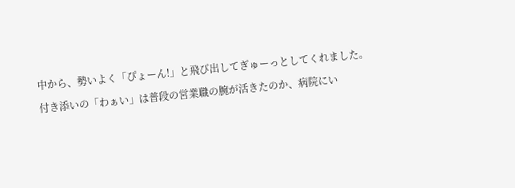中から、勢いよく「ぴょーん!」と飛び出してぎゅーっとしてくれました。
付き添いの「わぁい」は普段の営業職の腕が活きたのか、病院にい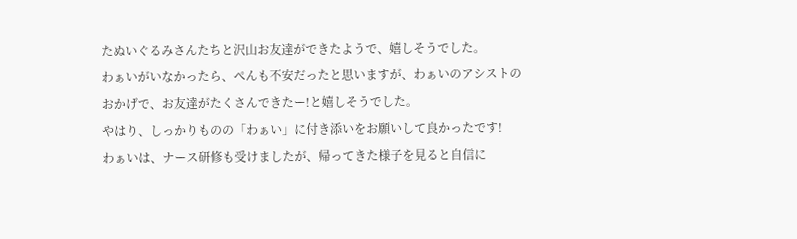たぬいぐるみさんたちと沢山お友達ができたようで、嬉しそうでした。
わぁいがいなかったら、ぺんも不安だったと思いますが、わぁいのアシストのおかげで、お友達がたくさんできたー!と嬉しそうでした。
やはり、しっかりものの「わぁい」に付き添いをお願いして良かったです!
わぁいは、ナース研修も受けましたが、帰ってきた様子を見ると自信に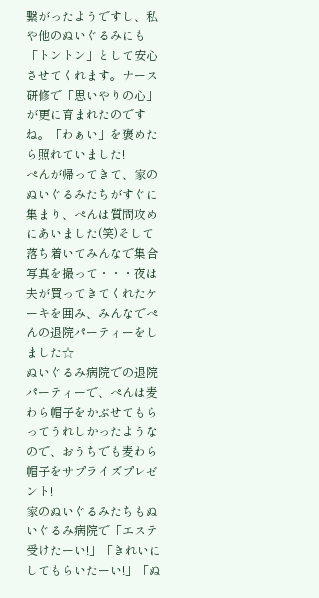繋がったようですし、私や他のぬいぐるみにも「トントン」として安心させてくれます。ナース研修で「思いやりの心」が更に育まれたのですね。「わぁい」を褒めたら照れていました!
ぺんが帰ってきて、家のぬいぐるみたちがすぐに集まり、ぺんは質問攻めにあいました(笑)そして落ち着いてみんなで集合写真を撮って・・・夜は夫が買ってきてくれたケーキを囲み、みんなでぺんの退院パーティーをしました☆
ぬいぐるみ病院での退院パーティーで、ぺんは麦わら帽子をかぶせてもらってうれしかったようなので、おうちでも麦わら帽子をサプライズプレゼント!
家のぬいぐるみたちもぬいぐるみ病院で「エステ受けたーい!」「きれいにしてもらいたーい!」「ぬ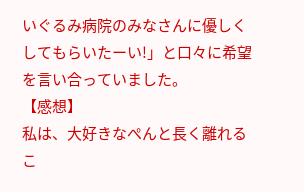いぐるみ病院のみなさんに優しくしてもらいたーい!」と口々に希望を言い合っていました。
【感想】
私は、大好きなぺんと長く離れるこ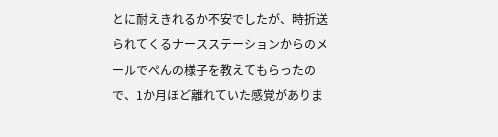とに耐えきれるか不安でしたが、時折送られてくるナースステーションからのメールでぺんの様子を教えてもらったので、1か月ほど離れていた感覚がありま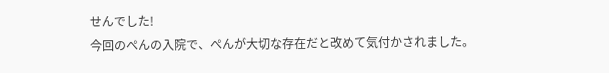せんでした!
今回のぺんの入院で、ぺんが大切な存在だと改めて気付かされました。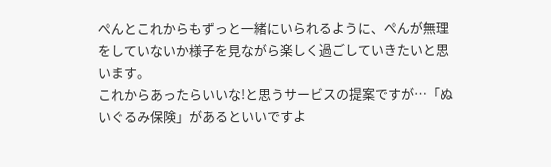ぺんとこれからもずっと一緒にいられるように、ぺんが無理をしていないか様子を見ながら楽しく過ごしていきたいと思います。
これからあったらいいな!と思うサービスの提案ですが…「ぬいぐるみ保険」があるといいですよ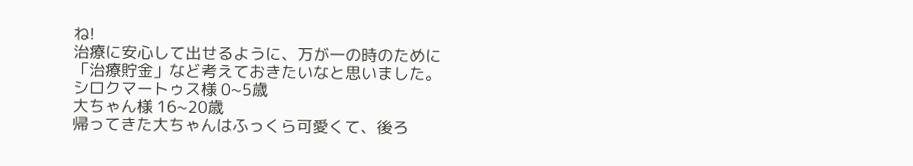ね!
治療に安心して出せるように、万が一の時のために「治療貯金」など考えておきたいなと思いました。
シロクマートゥス様 0~5歳
大ちゃん様 16~20歳
帰ってきた大ちゃんはふっくら可愛くて、後ろ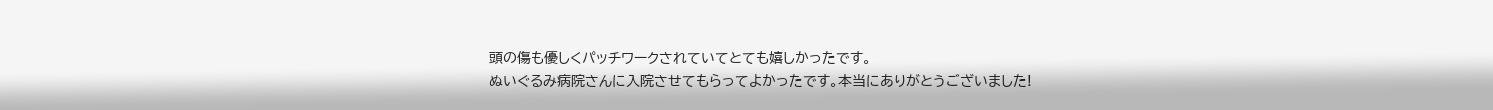頭の傷も優しくパッチワークされていてとても嬉しかったです。
ぬいぐるみ病院さんに入院させてもらってよかったです。本当にありがとうございました!